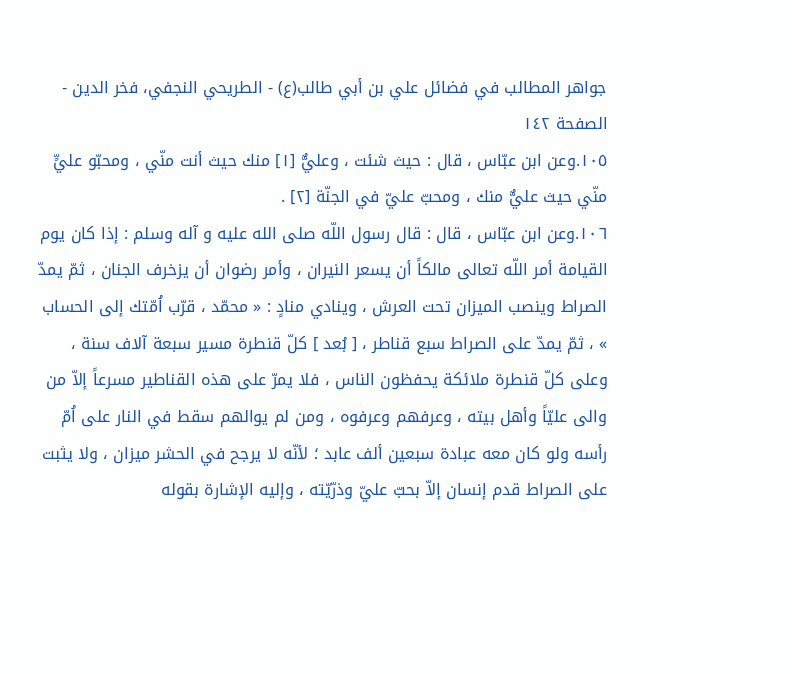جواهر المطالب في فضائل علي بن أبي طالب(ع) - الطريحي النجفي، فخر الدين - الصفحة ١٤٢
١٠٥.وعن ابن عبّاس ، قال : حيث شئت ، وعليٌّ [١] منك حيث أنت منّي ، ومحبّو عليٍّ منّي حيث عليٌّ منك ، ومحبّ عليّ في الجنّة [٢] .
١٠٦.وعن ابن عبّاس ، قال : قال رسول اللّه صلى الله عليه و آله وسلم : إذا كان يوم القيامة أمر اللّه تعالى مالكاً أن يسعر النيران ، وأمر رضوان أن يزخرف الجنان ، ثمّ يمدّ الصراط وينصب الميزان تحت العرش ، وينادي منادٍ : « محمّد ، قرّب اُمّتك إلى الحساب » ، ثمّ يمدّ على الصراط سبع قناطر ، [ بُعد ] كلّ قنطرة مسير سبعة آلاف سنة ، وعلى كلّ قنطرة ملائكة يحفظون الناس ، فلا يمرّ على هذه القناطير مسرعاً إلاّ من والى عليّاً وأهل بيته ، وعرفهم وعرفوه ، ومن لم يوالهم سقط في النار على اُمّ رأسه ولو كان معه عبادة سبعين ألف عابد ؛ لأنّه لا يرجح في الحشر ميزان ، ولا يثبت على الصراط قدم إنسان إلاّ بحبّ عليّ وذرّيّته ، وإليه الإشارة بقوله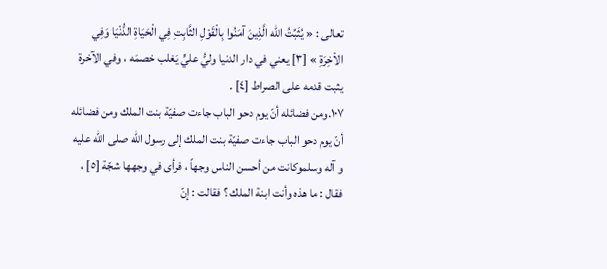تعالى : « يُثَبِّتُ اللّه الَّذِينَ آمَنُوا بِالْقَوْلِ الثَّابِتِ فِي الْحَيَاةِ الدُّنْيَا وَفِي الاْخِرَةِ » [٣] يعني في دار الدنيا وليُّ عليٍّ يَغلب خصمَه ، وفي الآخرة يثبت قدمه على الصراط [٤] .
١٠٧.ومن فضائله أنّ يوم دحو الباب جاءت صفيّة بنت الملك ومن فضائله أنّ يوم دحو الباب جاءت صفيّة بنت الملك إلى رسول اللّه صلى الله عليه و آله وسلموكانت من أحسن الناس وجهاً ، فرأى في وجهها شجّة [٥] ، فقال : ما هذه وأنت ابنة الملك ؟ فقالت : إنّ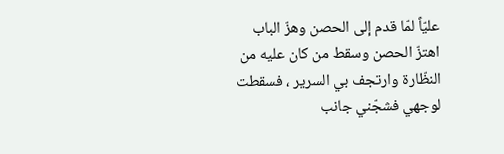عليّاً لمّا قدم إلى الحصن وهزّ الباب اهتزّ الحصن وسقط من كان عليه من النظّارة وارتجف بي السرير ، فسقطت لوجهي فشجّني جانب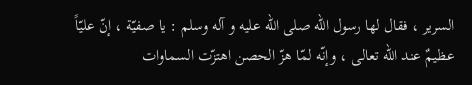السرير ، فقال لها رسول اللّه صلى الله عليه و آله وسلم : يا صفيّة ، إنّ عليّاً عظيمٌ عند اللّه تعالى ، وإنّه لمّا هزّ الحصن اهتزّت السماوات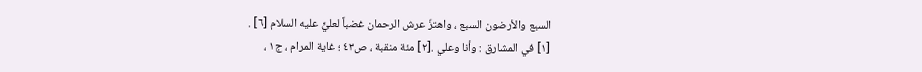السبع والأرضون السبع ، واهتزّ عرش الرحمان غضباً لعليٍّ عليه السلام [٦] .
[١] في المشارق : وأنا وعلي .[٢] مئة منقبة ، ص٤٣ ؛ غاية المرام ، ج١ ،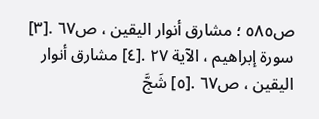ص٥٨٥ ؛ مشارق أنوار اليقين ، ص٦٧ .[٣] سورة إبراهيم ، الآية ٢٧ .[٤] مشارق أنوار اليقين ، ص٦٧ .[٥] شَجَّ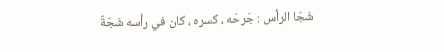شَجّا الرأس : جَرحَه ، كسره ، كان في رأسه شَجّةٌ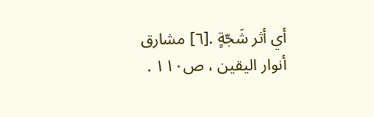أي أثر شَجّةٍ .[٦] مشارق أنوار اليقين ، ص١١٠ .